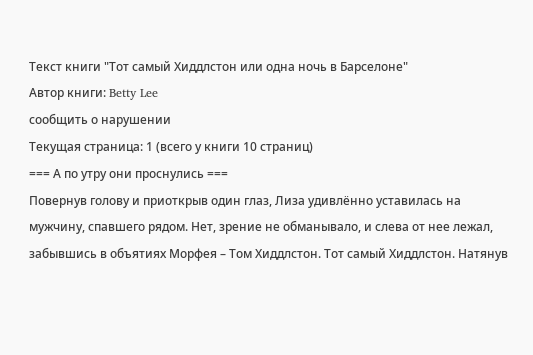Текст книги "Тот самый Хиддлстон или одна ночь в Барселоне"
Автор книги: Betty Lee
сообщить о нарушении
Текущая страница: 1 (всего у книги 10 страниц)
=== А по утру они проснулись ===
Повернув голову и приоткрыв один глаз, Лиза удивлённо уставилась на мужчину, спавшего рядом. Нет, зрение не обманывало, и слева от нее лежал, забывшись в объятиях Морфея – Том Хиддлстон. Тот самый Хиддлстон. Натянув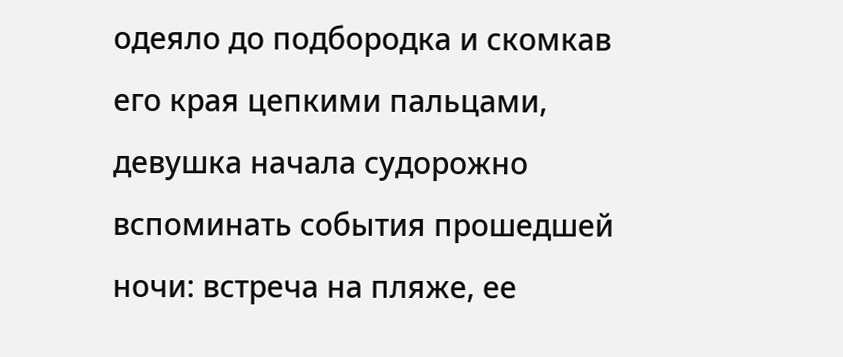одеяло до подбородка и скомкав его края цепкими пальцами, девушка начала судорожно вспоминать события прошедшей ночи: встреча на пляже, ее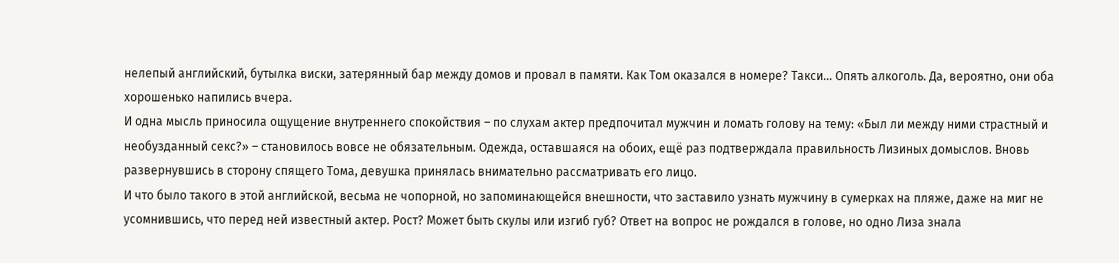нелепый английский, бутылка виски, затерянный бар между домов и провал в памяти. Как Том оказался в номере? Такси… Опять алкоголь. Да, вероятно, они оба хорошенько напились вчера.
И одна мысль приносила ощущение внутреннего спокойствия – по слухам актер предпочитал мужчин и ломать голову на тему: «Был ли между ними страстный и необузданный секс?» – становилось вовсе не обязательным. Одежда, оставшаяся на обоих, ещё раз подтверждала правильность Лизиных домыслов. Вновь развернувшись в сторону спящего Тома, девушка принялась внимательно рассматривать его лицо.
И что было такого в этой английской, весьма не чопорной, но запоминающейся внешности, что заставило узнать мужчину в сумерках на пляже, даже на миг не усомнившись, что перед ней известный актер. Рост? Может быть скулы или изгиб губ? Ответ на вопрос не рождался в голове, но одно Лиза знала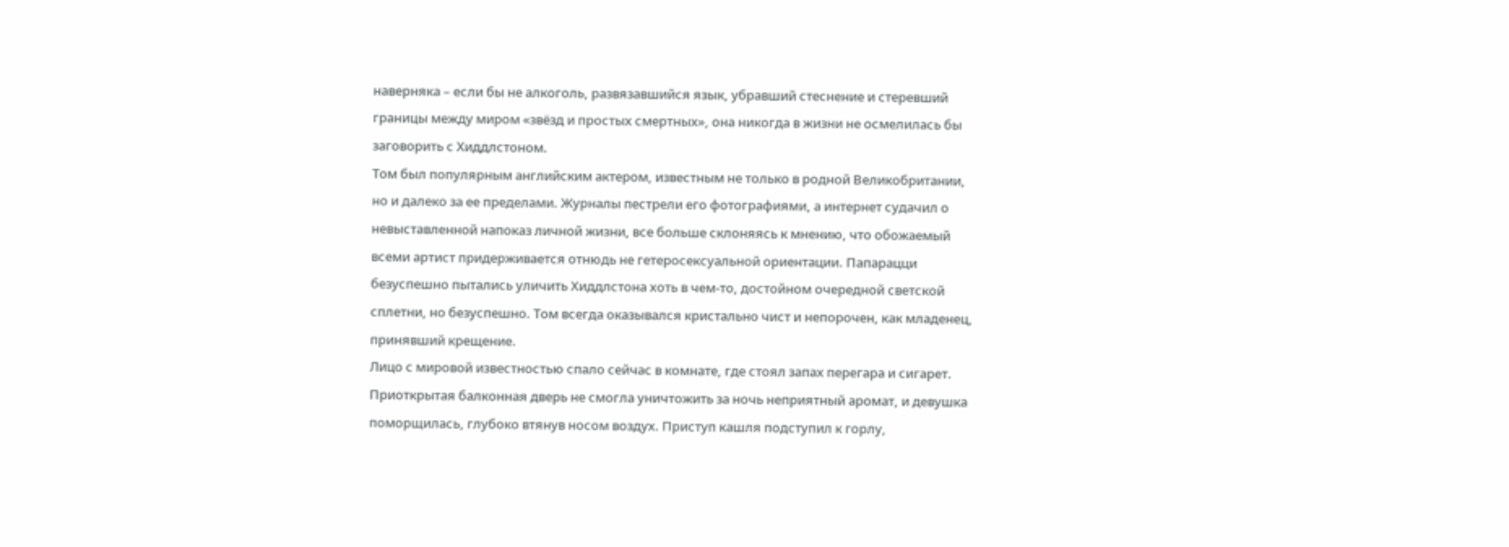наверняка – если бы не алкоголь, развязавшийся язык, убравший стеснение и стеревший границы между миром «звёзд и простых смертных», она никогда в жизни не осмелилась бы заговорить с Хиддлстоном.
Том был популярным английским актером, известным не только в родной Великобритании, но и далеко за ее пределами. Журналы пестрели его фотографиями, а интернет судачил о невыставленной напоказ личной жизни, все больше склоняясь к мнению, что обожаемый всеми артист придерживается отнюдь не гетеросексуальной ориентации. Папарацци безуспешно пытались уличить Хиддлстона хоть в чем-то, достойном очередной светской сплетни, но безуспешно. Том всегда оказывался кристально чист и непорочен, как младенец, принявший крещение.
Лицо с мировой известностью спало сейчас в комнате, где стоял запах перегара и сигарет. Приоткрытая балконная дверь не смогла уничтожить за ночь неприятный аромат, и девушка поморщилась, глубоко втянув носом воздух. Приступ кашля подступил к горлу,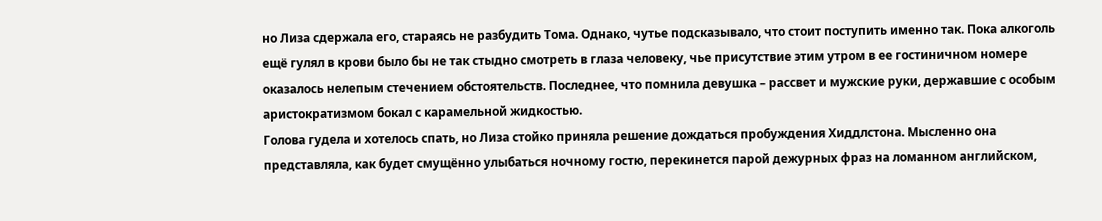но Лиза сдержала его, стараясь не разбудить Тома. Однако, чутье подсказывало, что стоит поступить именно так. Пока алкоголь ещё гулял в крови было бы не так стыдно смотреть в глаза человеку, чье присутствие этим утром в ее гостиничном номере оказалось нелепым стечением обстоятельств. Последнее, что помнила девушка – рассвет и мужские руки, державшие с особым аристократизмом бокал с карамельной жидкостью.
Голова гудела и хотелось спать, но Лиза стойко приняла решение дождаться пробуждения Хиддлстона. Мысленно она представляла, как будет смущённо улыбаться ночному гостю, перекинется парой дежурных фраз на ломанном английском,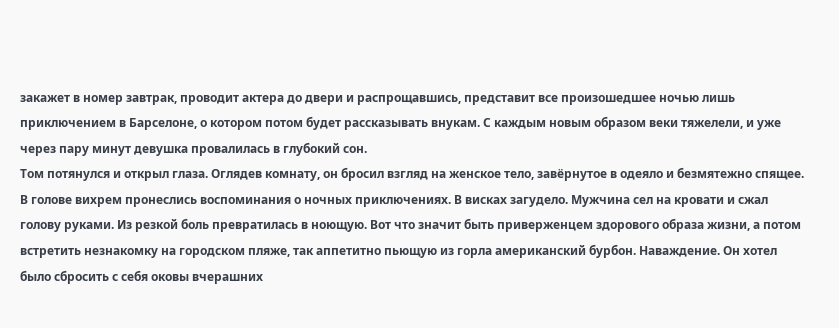закажет в номер завтрак, проводит актера до двери и распрощавшись, представит все произошедшее ночью лишь приключением в Барселоне, о котором потом будет рассказывать внукам. С каждым новым образом веки тяжелели, и уже через пару минут девушка провалилась в глубокий сон.
Том потянулся и открыл глаза. Оглядев комнату, он бросил взгляд на женское тело, завёрнутое в одеяло и безмятежно спящее. В голове вихрем пронеслись воспоминания о ночных приключениях. В висках загудело. Мужчина сел на кровати и сжал голову руками. Из резкой боль превратилась в ноющую. Вот что значит быть приверженцем здорового образа жизни, а потом встретить незнакомку на городском пляже, так аппетитно пьющую из горла американский бурбон. Наваждение. Он хотел было сбросить с себя оковы вчерашних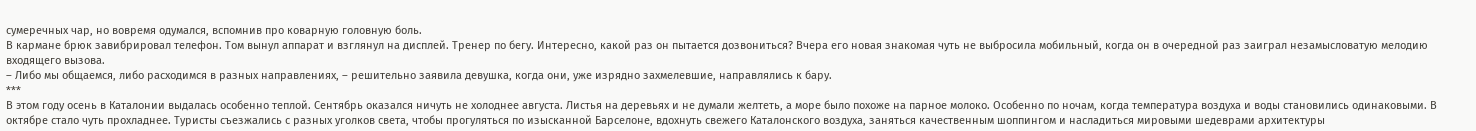сумеречных чар, но вовремя одумался, вспомнив про коварную головную боль.
В кармане брюк завибрировал телефон. Том вынул аппарат и взглянул на дисплей. Тренер по бегу. Интересно, какой раз он пытается дозвониться? Вчера его новая знакомая чуть не выбросила мобильный, когда он в очередной раз заиграл незамысловатую мелодию входящего вызова.
– Либо мы общаемся, либо расходимся в разных направлениях, – решительно заявила девушка, когда они, уже изрядно захмелевшие, направлялись к бару.
***
В этом году осень в Каталонии выдалась особенно теплой. Сентябрь оказался ничуть не холоднее августа. Листья на деревьях и не думали желтеть, а море было похоже на парное молоко. Особенно по ночам, когда температура воздуха и воды становились одинаковыми. В октябре стало чуть прохладнее. Туристы съезжались с разных уголков света, чтобы прогуляться по изысканной Барселоне, вдохнуть свежего Каталонского воздуха, заняться качественным шоппингом и насладиться мировыми шедеврами архитектуры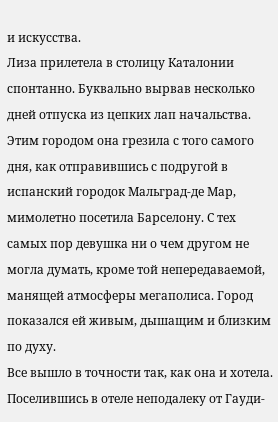и искусства.
Лиза прилетела в столицу Каталонии спонтанно. Буквально вырвав несколько дней отпуска из цепких лап начальства. Этим городом она грезила с того самого дня, как отправившись с подругой в испанский городок Мальград-де Мар, мимолетно посетила Барселону. С тех самых пор девушка ни о чем другом не могла думать, кроме той непередаваемой, манящей атмосферы мегаполиса. Город показался ей живым, дышащим и близким по духу.
Все вышло в точности так, как она и хотела. Поселившись в отеле неподалеку от Гауди-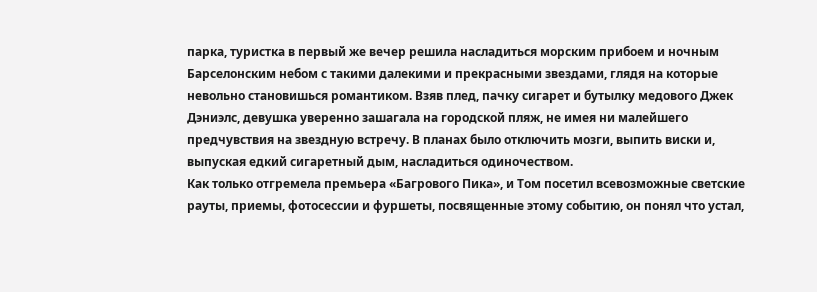парка, туристка в первый же вечер решила насладиться морским прибоем и ночным Барселонским небом с такими далекими и прекрасными звездами, глядя на которые невольно становишься романтиком. Взяв плед, пачку сигарет и бутылку медового Джек Дэниэлс, девушка уверенно зашагала на городской пляж, не имея ни малейшего предчувствия на звездную встречу. В планах было отключить мозги, выпить виски и, выпуская едкий сигаретный дым, насладиться одиночеством.
Как только отгремела премьера «Багрового Пика», и Том посетил всевозможные светские рауты, приемы, фотосессии и фуршеты, посвященные этому событию, он понял что устал,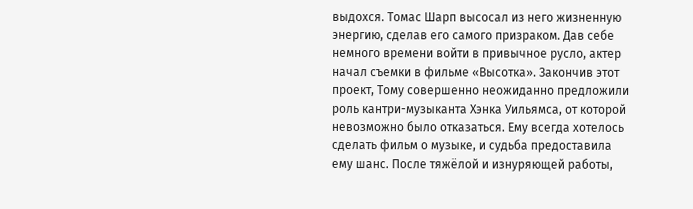выдохся. Томас Шарп высосал из него жизненную энергию, сделав его самого призраком. Дав себе немного времени войти в привычное русло, актер начал съемки в фильме «Высотка». Закончив этот проект, Тому совершенно неожиданно предложили роль кантри-музыканта Хэнка Уильямса, от которой невозможно было отказаться. Ему всегда хотелось сделать фильм о музыке, и судьба предоставила ему шанс. После тяжёлой и изнуряющей работы,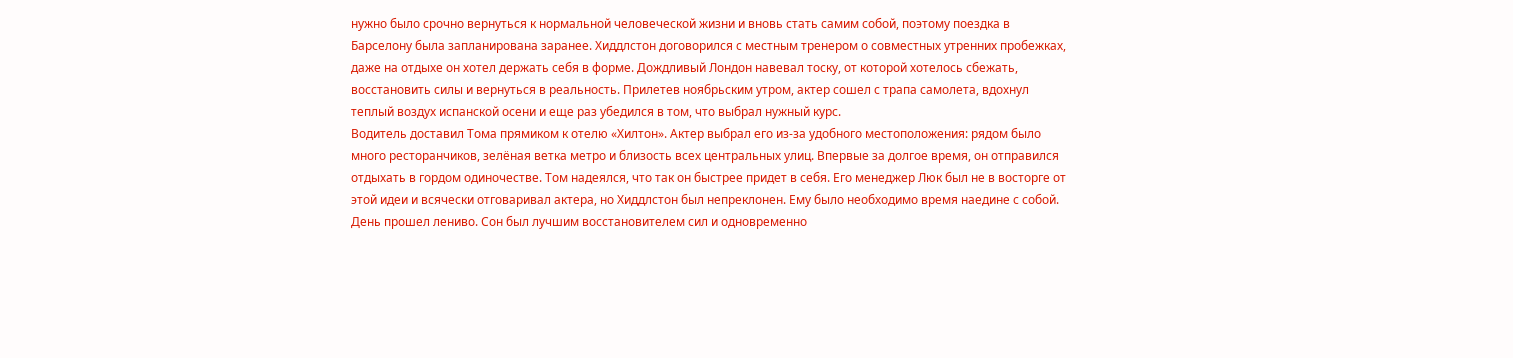нужно было срочно вернуться к нормальной человеческой жизни и вновь стать самим собой, поэтому поездка в Барселону была запланирована заранее. Хиддлстон договорился с местным тренером о совместных утренних пробежках, даже на отдыхе он хотел держать себя в форме. Дождливый Лондон навевал тоску, от которой хотелось сбежать, восстановить силы и вернуться в реальность. Прилетев ноябрьским утром, актер сошел с трапа самолета, вдохнул теплый воздух испанской осени и еще раз убедился в том, что выбрал нужный курс.
Водитель доставил Тома прямиком к отелю «Хилтон». Актер выбрал его из-за удобного местоположения: рядом было много ресторанчиков, зелёная ветка метро и близость всех центральных улиц. Впервые за долгое время, он отправился отдыхать в гордом одиночестве. Том надеялся, что так он быстрее придет в себя. Его менеджер Люк был не в восторге от этой идеи и всячески отговаривал актера, но Хиддлстон был непреклонен. Ему было необходимо время наедине с собой.
День прошел лениво. Сон был лучшим восстановителем сил и одновременно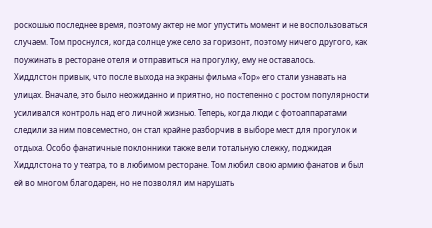роскошью последнее время, поэтому актер не мог упустить момент и не воспользоваться случаем. Том проснулся, когда солнце уже село за горизонт, поэтому ничего другого, как поужинать в ресторане отеля и отправиться на прогулку, ему не оставалось.
Хиддлстон привык, что после выхода на экраны фильма «Тор» его стали узнавать на улицах. Вначале, это было неожиданно и приятно, но постепенно с ростом популярности усиливался контроль над его личной жизнью. Теперь, когда люди с фотоаппаратами следили за ним повсеместно, он стал крайне разборчив в выборе мест для прогулок и отдыха. Особо фанатичные поклонники также вели тотальную слежку, поджидая Хиддлстона то у театра, то в любимом ресторане. Том любил свою армию фанатов и был ей во многом благодарен, но не позволял им нарушать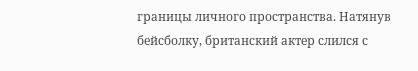границы личного пространства. Натянув бейсболку, британский актер слился с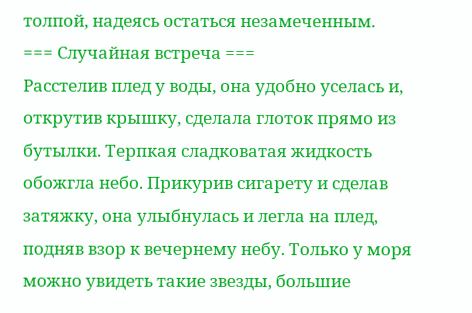толпой, надеясь остаться незамеченным.
=== Случайная встреча ===
Расстелив плед у воды, она удобно уселась и, открутив крышку, сделала глоток прямо из бутылки. Терпкая сладковатая жидкость обожгла небо. Прикурив сигарету и сделав затяжку, она улыбнулась и легла на плед, подняв взор к вечернему небу. Только у моря можно увидеть такие звезды, большие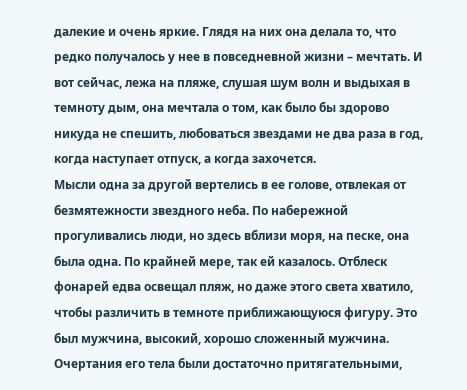далекие и очень яркие. Глядя на них она делала то, что редко получалось у нее в повседневной жизни – мечтать. И вот сейчас, лежа на пляже, слушая шум волн и выдыхая в темноту дым, она мечтала о том, как было бы здорово никуда не спешить, любоваться звездами не два раза в год, когда наступает отпуск, а когда захочется.
Мысли одна за другой вертелись в ее голове, отвлекая от безмятежности звездного неба. По набережной прогуливались люди, но здесь вблизи моря, на песке, она была одна. По крайней мере, так ей казалось. Отблеск фонарей едва освещал пляж, но даже этого света хватило, чтобы различить в темноте приближающуюся фигуру. Это был мужчина, высокий, хорошо сложенный мужчина. Очертания его тела были достаточно притягательными,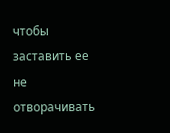чтобы заставить ее не отворачивать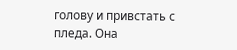голову и привстать с пледа. Она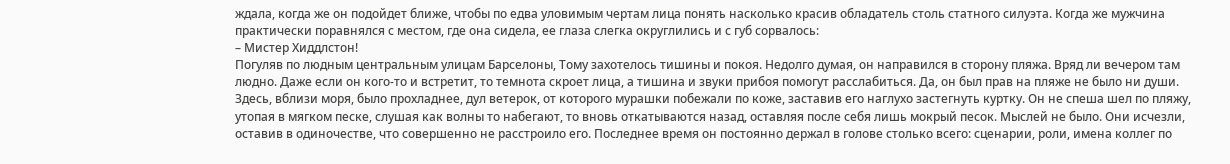ждала, когда же он подойдет ближе, чтобы по едва уловимым чертам лица понять насколько красив обладатель столь статного силуэта. Когда же мужчина практически поравнялся с местом, где она сидела, ее глаза слегка округлились и с губ сорвалось:
– Мистер Хиддлстон!
Погуляв по людным центральным улицам Барселоны, Тому захотелось тишины и покоя. Недолго думая, он направился в сторону пляжа. Вряд ли вечером там людно. Даже если он кого-то и встретит, то темнота скроет лица, а тишина и звуки прибоя помогут расслабиться. Да, он был прав на пляже не было ни души.
Здесь, вблизи моря, было прохладнее, дул ветерок, от которого мурашки побежали по коже, заставив его наглухо застегнуть куртку. Он не спеша шел по пляжу, утопая в мягком песке, слушая как волны то набегают, то вновь откатываются назад, оставляя после себя лишь мокрый песок. Мыслей не было. Они исчезли, оставив в одиночестве, что совершенно не расстроило его. Последнее время он постоянно держал в голове столько всего: сценарии, роли, имена коллег по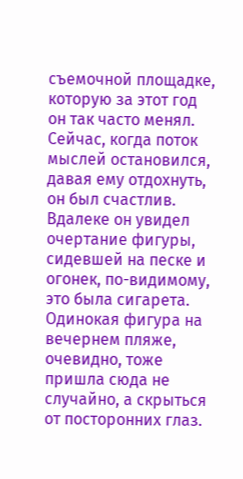съемочной площадке, которую за этот год он так часто менял. Сейчас, когда поток мыслей остановился, давая ему отдохнуть, он был счастлив.
Вдалеке он увидел очертание фигуры, сидевшей на песке и огонек, по-видимому, это была сигарета. Одинокая фигура на вечернем пляже, очевидно, тоже пришла сюда не случайно, а скрыться от посторонних глаз.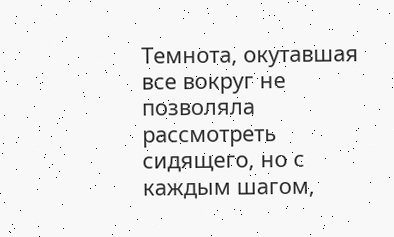Темнота, окутавшая все вокруг не позволяла рассмотреть сидящего, но с каждым шагом,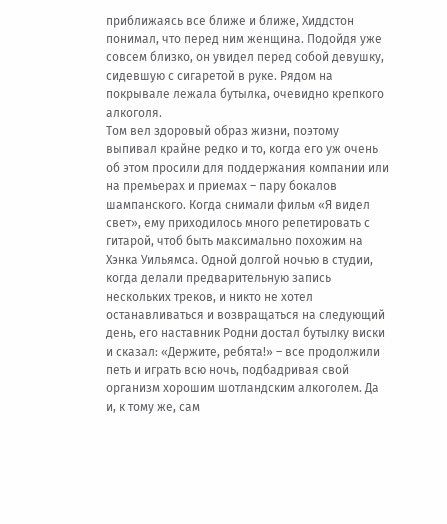приближаясь все ближе и ближе, Хиддстон понимал, что перед ним женщина. Подойдя уже совсем близко, он увидел перед собой девушку, сидевшую с сигаретой в руке. Рядом на покрывале лежала бутылка, очевидно крепкого алкоголя.
Том вел здоровый образ жизни, поэтому выпивал крайне редко и то, когда его уж очень об этом просили для поддержания компании или на премьерах и приемах – пару бокалов шампанского. Когда снимали фильм «Я видел свет», ему приходилось много репетировать с гитарой, чтоб быть максимально похожим на Хэнка Уильямса. Одной долгой ночью в студии, когда делали предварительную запись нескольких треков, и никто не хотел останавливаться и возвращаться на следующий день, его наставник Родни достал бутылку виски и сказал: «Держите, ребята!» – все продолжили петь и играть всю ночь, подбадривая свой организм хорошим шотландским алкоголем. Да и, к тому же, сам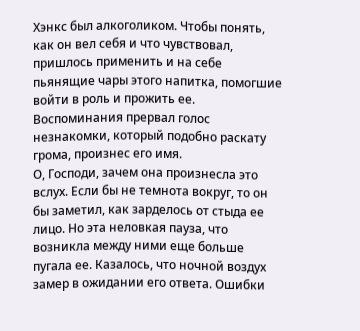Хэнкс был алкоголиком. Чтобы понять, как он вел себя и что чувствовал, пришлось применить и на себе пьянящие чары этого напитка, помогшие войти в роль и прожить ее. Воспоминания прервал голос незнакомки, который подобно раскату грома, произнес его имя.
О, Господи, зачем она произнесла это вслух. Если бы не темнота вокруг, то он бы заметил, как зарделось от стыда ее лицо. Но эта неловкая пауза, что возникла между ними еще больше пугала ее. Казалось, что ночной воздух замер в ожидании его ответа. Ошибки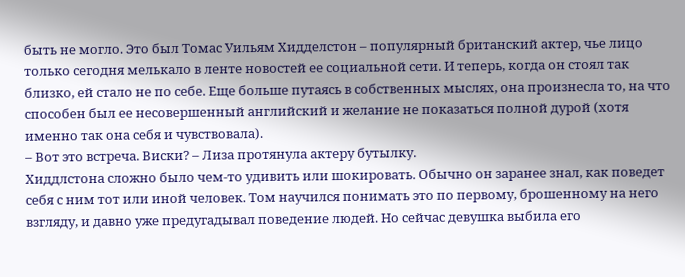быть не могло. Это был Томас Уильям Хидделстон – популярный британский актер, чье лицо только сегодня мелькало в ленте новостей ее социальной сети. И теперь, когда он стоял так близко, ей стало не по себе. Еще больше путаясь в собственных мыслях, она произнесла то, на что способен был ее несовершенный английский и желание не показаться полной дурой (хотя именно так она себя и чувствовала).
– Вот это встреча. Виски? – Лиза протянула актеру бутылку.
Хиддлстона сложно было чем-то удивить или шокировать. Обычно он заранее знал, как поведет себя с ним тот или иной человек. Том научился понимать это по первому, брошенному на него взгляду, и давно уже предугадывал поведение людей. Но сейчас девушка выбила его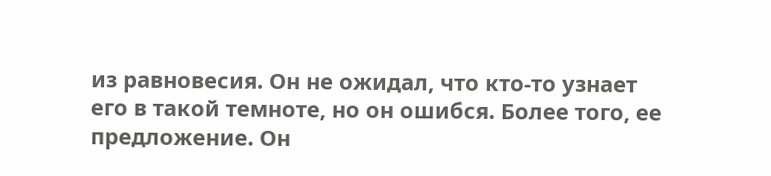из равновесия. Он не ожидал, что кто-то узнает его в такой темноте, но он ошибся. Более того, ее предложение. Он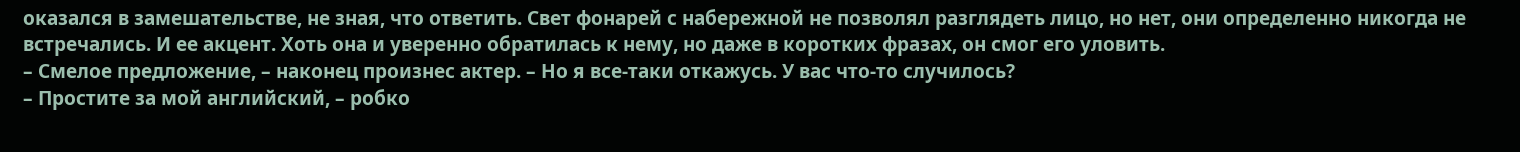оказался в замешательстве, не зная, что ответить. Свет фонарей с набережной не позволял разглядеть лицо, но нет, они определенно никогда не встречались. И ее акцент. Хоть она и уверенно обратилась к нему, но даже в коротких фразах, он смог его уловить.
– Смелое предложение, – наконец произнес актер. – Но я все-таки откажусь. У вас что-то случилось?
– Простите за мой английский, – робко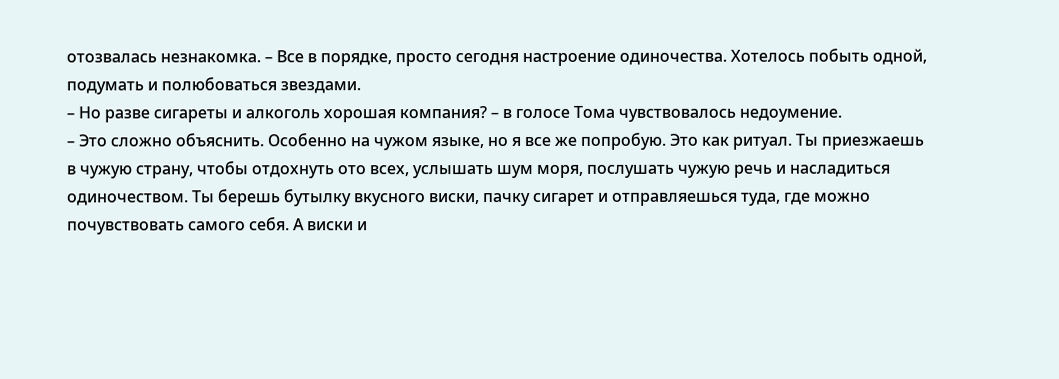отозвалась незнакомка. – Все в порядке, просто сегодня настроение одиночества. Хотелось побыть одной, подумать и полюбоваться звездами.
– Но разве сигареты и алкоголь хорошая компания? – в голосе Тома чувствовалось недоумение.
– Это сложно объяснить. Особенно на чужом языке, но я все же попробую. Это как ритуал. Ты приезжаешь в чужую страну, чтобы отдохнуть ото всех, услышать шум моря, послушать чужую речь и насладиться одиночеством. Ты берешь бутылку вкусного виски, пачку сигарет и отправляешься туда, где можно почувствовать самого себя. А виски и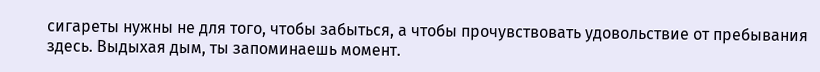сигареты нужны не для того, чтобы забыться, а чтобы прочувствовать удовольствие от пребывания здесь. Выдыхая дым, ты запоминаешь момент.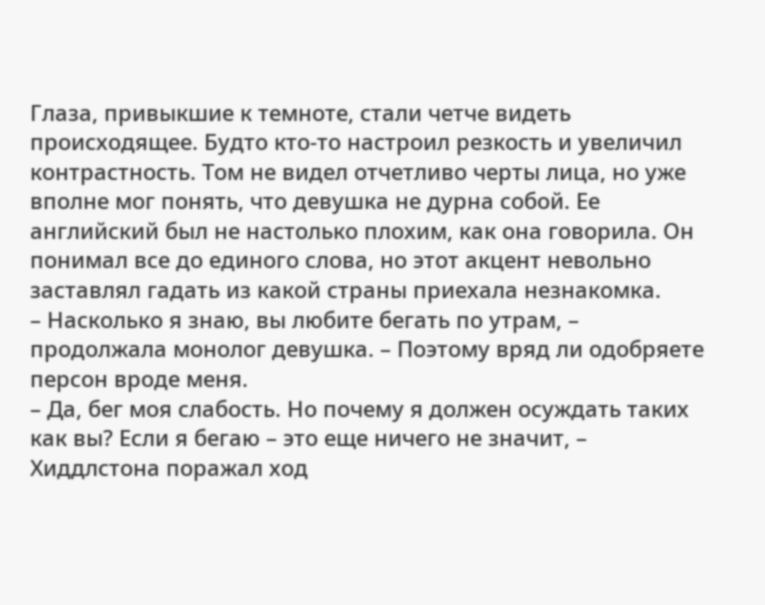Глаза, привыкшие к темноте, стали четче видеть происходящее. Будто кто-то настроил резкость и увеличил контрастность. Том не видел отчетливо черты лица, но уже вполне мог понять, что девушка не дурна собой. Ее английский был не настолько плохим, как она говорила. Он понимал все до единого слова, но этот акцент невольно заставлял гадать из какой страны приехала незнакомка.
– Насколько я знаю, вы любите бегать по утрам, – продолжала монолог девушка. – Поэтому вряд ли одобряете персон вроде меня.
– Да, бег моя слабость. Но почему я должен осуждать таких как вы? Если я бегаю – это еще ничего не значит, – Хиддлстона поражал ход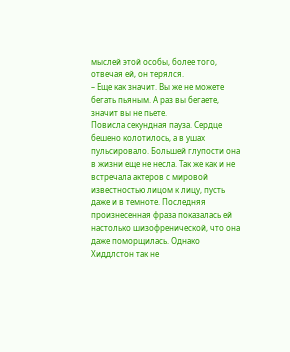мыслей этой особы, более того, отвечая ей, он терялся.
– Еще как значит. Вы же не можете бегать пьяным. А раз вы бегаете, значит вы не пьете.
Повисла секундная пауза. Сердце бешено колотилось, а в ушах пульсировало. Большей глупости она в жизни еще не несла. Так же как и не встречала актеров с мировой известностью лицом к лицу, пусть даже и в темноте. Последняя произнесенная фраза показалась ей настолько шизофренической, что она даже поморщилась. Однако Хиддлстон так не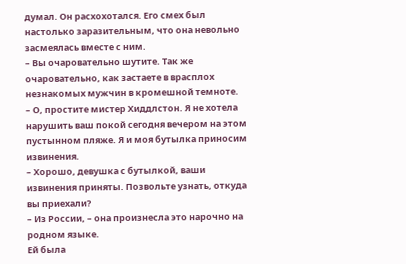думал. Он расхохотался. Его смех был настолько заразительным, что она невольно засмеялась вместе с ним.
– Вы очаровательно шутите. Так же очаровательно, как застаете в врасплох незнакомых мужчин в кромешной темноте.
– О, простите мистер Хиддлстон. Я не хотела нарушить ваш покой сегодня вечером на этом пустынном пляже. Я и моя бутылка приносим извинения.
– Хорошо, девушка с бутылкой, ваши извинения приняты. Позвольте узнать, откуда вы приехали?
– Из России, – она произнесла это нарочно на родном языке.
Ей была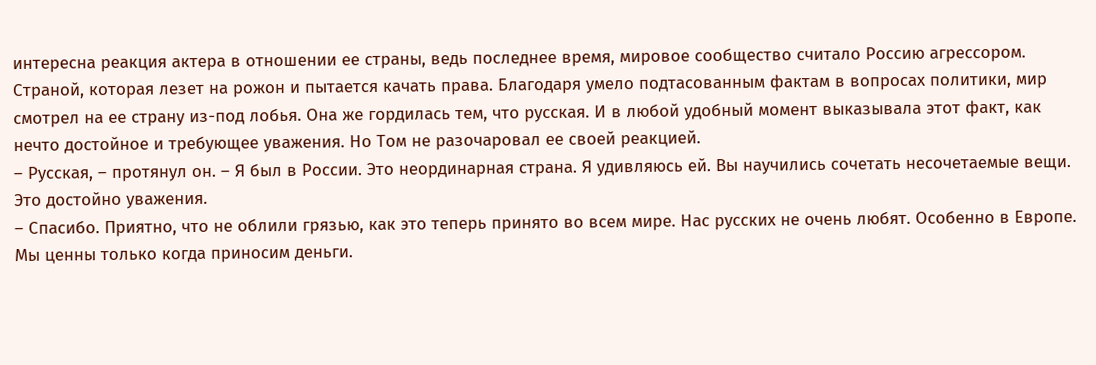интересна реакция актера в отношении ее страны, ведь последнее время, мировое сообщество считало Россию агрессором. Страной, которая лезет на рожон и пытается качать права. Благодаря умело подтасованным фактам в вопросах политики, мир смотрел на ее страну из-под лобья. Она же гордилась тем, что русская. И в любой удобный момент выказывала этот факт, как нечто достойное и требующее уважения. Но Том не разочаровал ее своей реакцией.
– Русская, – протянул он. – Я был в России. Это неординарная страна. Я удивляюсь ей. Вы научились сочетать несочетаемые вещи. Это достойно уважения.
– Спасибо. Приятно, что не облили грязью, как это теперь принято во всем мире. Нас русских не очень любят. Особенно в Европе. Мы ценны только когда приносим деньги.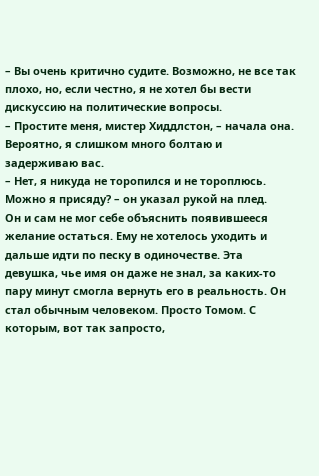– Вы очень критично судите. Возможно, не все так плохо, но, если честно, я не хотел бы вести дискуссию на политические вопросы.
– Простите меня, мистер Хиддлстон, – начала она. Вероятно, я слишком много болтаю и задерживаю вас.
– Нет, я никуда не торопился и не тороплюсь. Можно я присяду? – он указал рукой на плед.
Он и сам не мог себе объяснить появившееся желание остаться. Ему не хотелось уходить и дальше идти по песку в одиночестве. Эта девушка, чье имя он даже не знал, за каких-то пару минут смогла вернуть его в реальность. Он стал обычным человеком. Просто Томом. С которым, вот так запросто,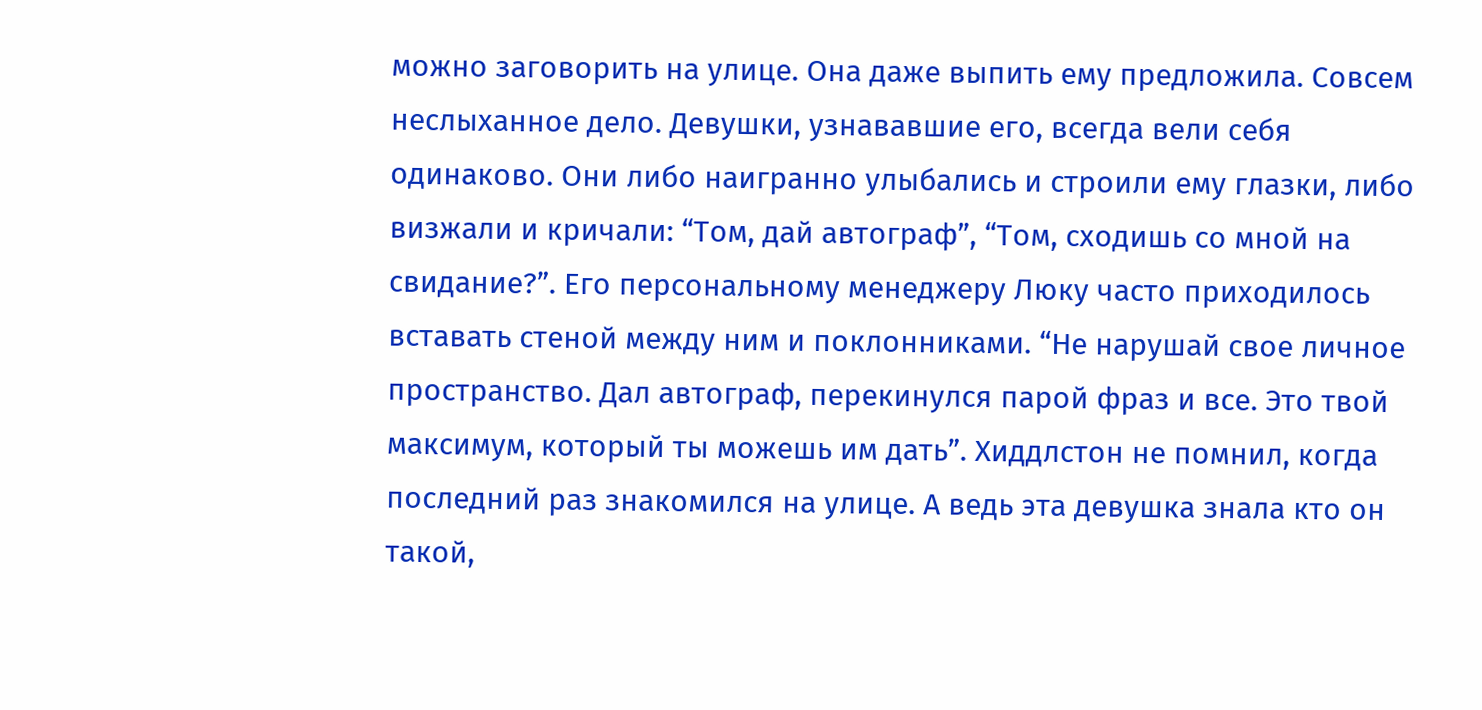можно заговорить на улице. Она даже выпить ему предложила. Совсем неслыханное дело. Девушки, узнававшие его, всегда вели себя одинаково. Они либо наигранно улыбались и строили ему глазки, либо визжали и кричали: “Том, дай автограф”, “Том, сходишь со мной на свидание?”. Его персональному менеджеру Люку часто приходилось вставать стеной между ним и поклонниками. “Не нарушай свое личное пространство. Дал автограф, перекинулся парой фраз и все. Это твой максимум, который ты можешь им дать”. Хиддлстон не помнил, когда последний раз знакомился на улице. А ведь эта девушка знала кто он такой,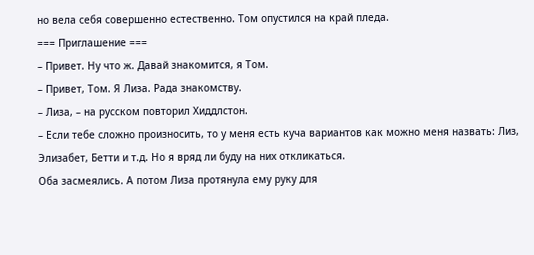но вела себя совершенно естественно. Том опустился на край пледа.
=== Приглашение ===
– Привет. Ну что ж. Давай знакомится, я Том.
– Привет, Том. Я Лиза. Рада знакомству.
– Лиза, – на русском повторил Хиддлстон.
– Если тебе сложно произносить, то у меня есть куча вариантов как можно меня назвать: Лиз, Элизабет, Бетти и т.д. Но я вряд ли буду на них откликаться.
Оба засмеялись. А потом Лиза протянула ему руку для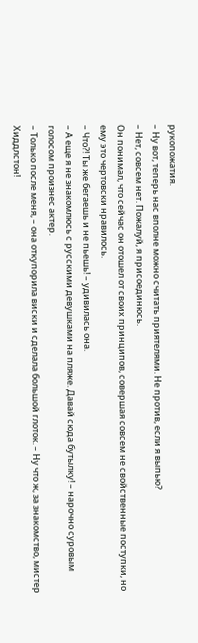рукопожатия.
– Ну вот, теперь нас вполне можно считать приятелями. Не против, если я выпью?
– Нет, совсем нет. Пожалуй, я присоединюсь.
Он понимал, что сейчас он отошел от своих принципов, совершая совсем не свойственные поступки, но ему это чертовски нравилось.
– Что?! Ты же бегаешь и не пьешь! – удивилась она.
– А еще я не знакомлюсь с русскими девушками на пляже. Давай сюда бутылку! – нарочно суровым голосом произнес актер.
– Только после меня, – она откупорила виски и сделала большой глоток. – Ну что ж, за знакомство, мистер Хиддлстон!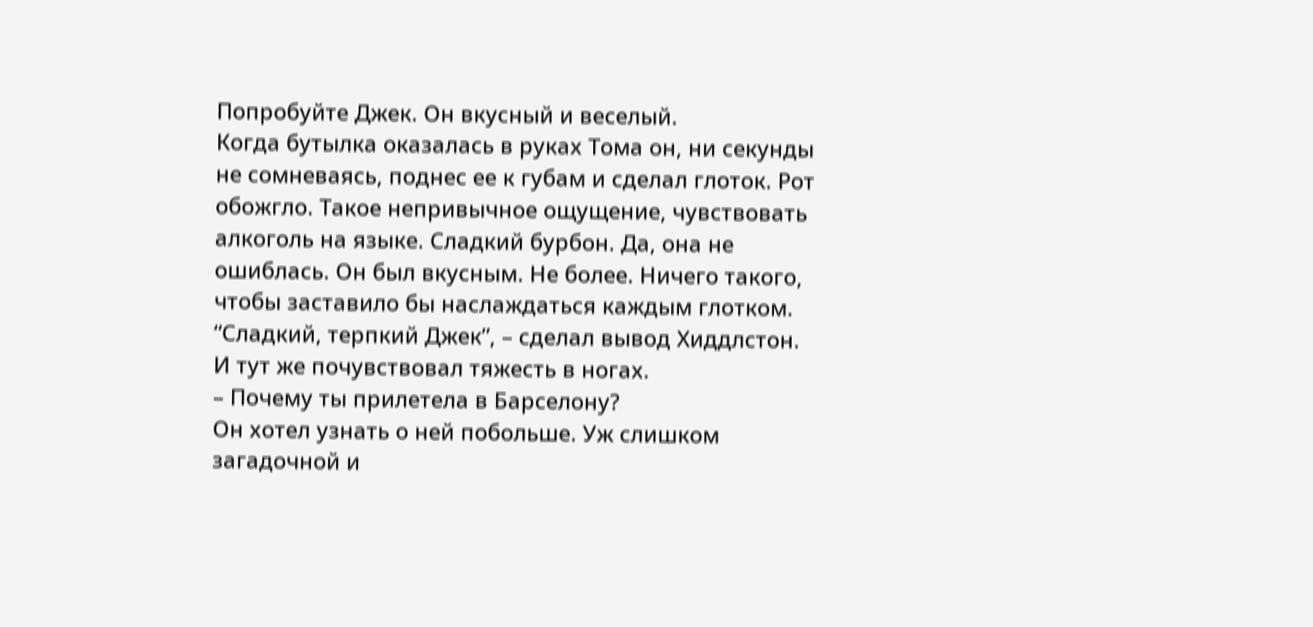Попробуйте Джек. Он вкусный и веселый.
Когда бутылка оказалась в руках Тома он, ни секунды не сомневаясь, поднес ее к губам и сделал глоток. Рот обожгло. Такое непривычное ощущение, чувствовать алкоголь на языке. Сладкий бурбон. Да, она не ошиблась. Он был вкусным. Не более. Ничего такого, чтобы заставило бы наслаждаться каждым глотком. “Сладкий, терпкий Джек”, – сделал вывод Хиддлстон. И тут же почувствовал тяжесть в ногах.
– Почему ты прилетела в Барселону?
Он хотел узнать о ней побольше. Уж слишком загадочной и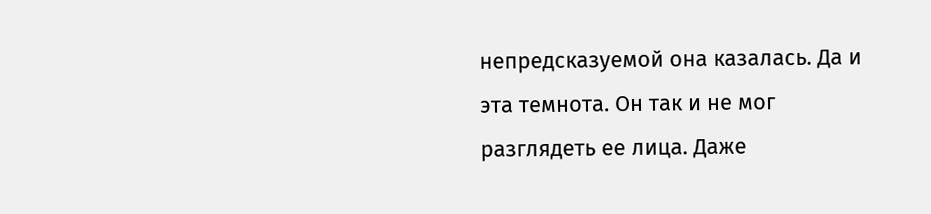непредсказуемой она казалась. Да и эта темнота. Он так и не мог разглядеть ее лица. Даже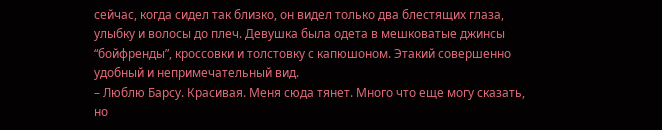сейчас, когда сидел так близко, он видел только два блестящих глаза, улыбку и волосы до плеч. Девушка была одета в мешковатые джинсы “бойфренды”, кроссовки и толстовку с капюшоном. Этакий совершенно удобный и непримечательный вид.
– Люблю Барсу. Красивая. Меня сюда тянет. Много что еще могу сказать, но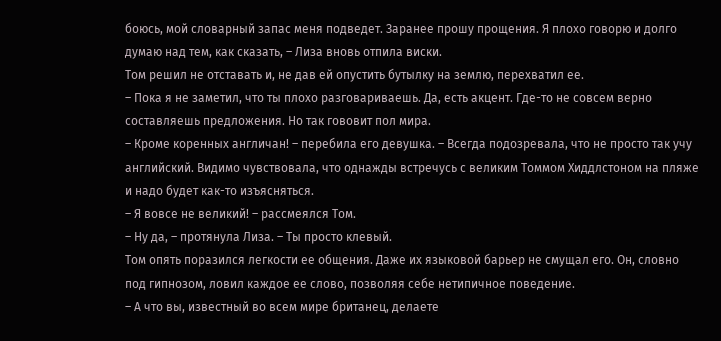боюсь, мой словарный запас меня подведет. Заранее прошу прощения. Я плохо говорю и долго думаю над тем, как сказать, – Лиза вновь отпила виски.
Том решил не отставать и, не дав ей опустить бутылку на землю, перехватил ее.
– Пока я не заметил, что ты плохо разговариваешь. Да, есть акцент. Где-то не совсем верно составляешь предложения. Но так гововит пол мира.
– Кроме коренных англичан! – перебила его девушка. – Всегда подозревала, что не просто так учу английский. Видимо чувствовала, что однажды встречусь с великим Томмом Хиддлстоном на пляже и надо будет как-то изъясняться.
– Я вовсе не великий! – рассмеялся Том.
– Ну да, – протянула Лиза. – Ты просто клевый.
Том опять поразился легкости ее общения. Даже их языковой барьер не смущал его. Он, словно под гипнозом, ловил каждое ее слово, позволяя себе нетипичное поведение.
– А что вы, известный во всем мире британец, делаете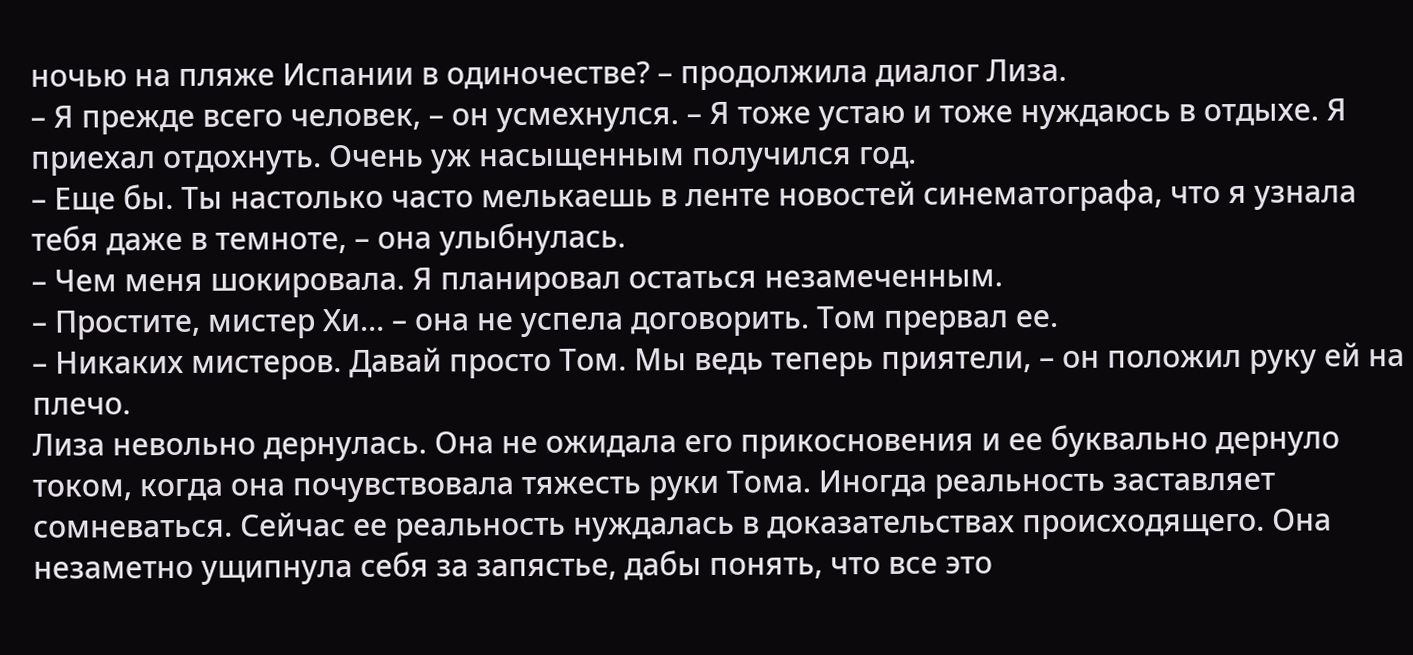ночью на пляже Испании в одиночестве? – продолжила диалог Лиза.
– Я прежде всего человек, – он усмехнулся. – Я тоже устаю и тоже нуждаюсь в отдыхе. Я приехал отдохнуть. Очень уж насыщенным получился год.
– Еще бы. Ты настолько часто мелькаешь в ленте новостей синематографа, что я узнала тебя даже в темноте, – она улыбнулась.
– Чем меня шокировала. Я планировал остаться незамеченным.
– Простите, мистер Хи… – она не успела договорить. Том прервал ее.
– Никаких мистеров. Давай просто Том. Мы ведь теперь приятели, – он положил руку ей на плечо.
Лиза невольно дернулась. Она не ожидала его прикосновения и ее буквально дернуло током, когда она почувствовала тяжесть руки Тома. Иногда реальность заставляет сомневаться. Сейчас ее реальность нуждалась в доказательствах происходящего. Она незаметно ущипнула себя за запястье, дабы понять, что все это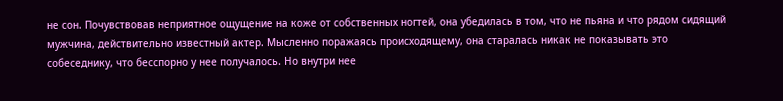не сон. Почувствовав неприятное ощущение на коже от собственных ногтей, она убедилась в том, что не пьяна и что рядом сидящий мужчина, действительно известный актер. Мысленно поражаясь происходящему, она старалась никак не показывать это собеседнику, что бесспорно у нее получалось. Но внутри нее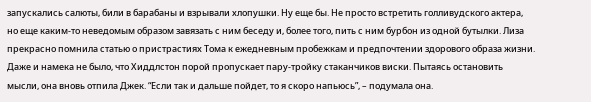запускались салюты, били в барабаны и взрывали хлопушки. Ну еще бы. Не просто встретить голливудского актера, но еще каким-то неведомым образом завязать с ним беседу и, более того, пить с ним бурбон из одной бутылки. Лиза прекрасно помнила статью о пристрастиях Тома к ежедневным пробежкам и предпочтении здорового образа жизни. Даже и намека не было, что Хиддлстон порой пропускает пару-тройку стаканчиков виски. Пытаясь остановить мысли, она вновь отпила Джек. “Если так и дальше пойдет, то я скоро напьюсь”, – подумала она.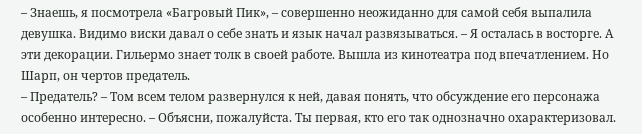– Знаешь, я посмотрела «Багровый Пик», – совершенно неожиданно для самой себя выпалила девушка. Видимо виски давал о себе знать и язык начал развязываться. – Я осталась в восторге. А эти декорации. Гильермо знает толк в своей работе. Вышла из кинотеатра под впечатлением. Но Шарп, он чертов предатель.
– Предатель? – Том всем телом развернулся к ней, давая понять, что обсуждение его персонажа особенно интересно. – Объясни, пожалуйста. Ты первая, кто его так однозначно охарактеризовал.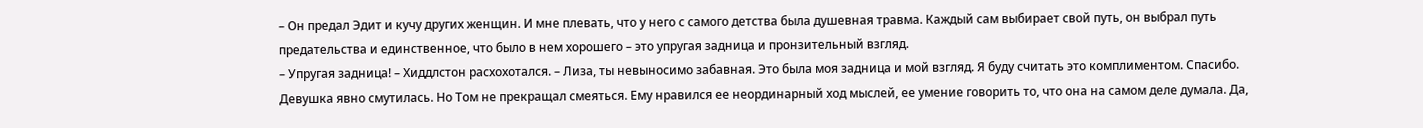– Он предал Эдит и кучу других женщин. И мне плевать, что у него с самого детства была душевная травма. Каждый сам выбирает свой путь, он выбрал путь предательства и единственное, что было в нем хорошего – это упругая задница и пронзительный взгляд.
– Упругая задница! – Хиддлстон расхохотался. – Лиза, ты невыносимо забавная. Это была моя задница и мой взгляд. Я буду считать это комплиментом. Спасибо.
Девушка явно смутилась. Но Том не прекращал смеяться. Ему нравился ее неординарный ход мыслей, ее умение говорить то, что она на самом деле думала. Да,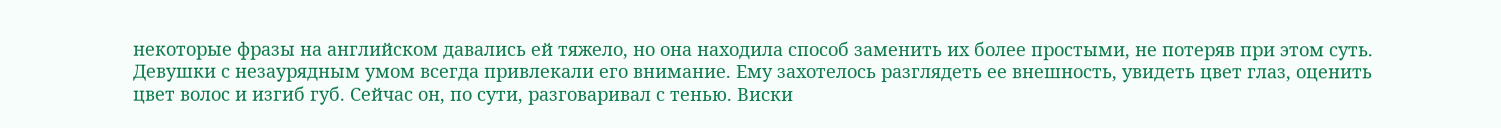некоторые фразы на английском давались ей тяжело, но она находила способ заменить их более простыми, не потеряв при этом суть. Девушки с незаурядным умом всегда привлекали его внимание. Ему захотелось разглядеть ее внешность, увидеть цвет глаз, оценить цвет волос и изгиб губ. Сейчас он, по сути, разговаривал с тенью. Виски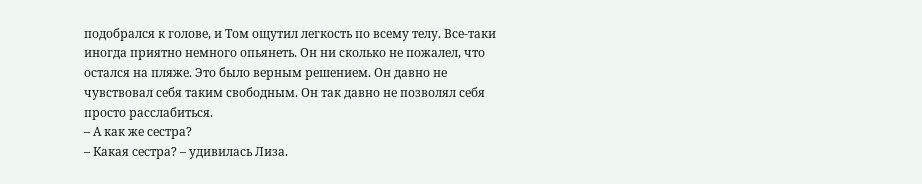подобрался к голове, и Том ощутил легкость по всему телу. Все-таки иногда приятно немного опьянеть. Он ни сколько не пожалел, что остался на пляже. Это было верным решением. Он давно не чувствовал себя таким свободным. Он так давно не позволял себя просто расслабиться.
– А как же сестра?
– Какая сестра? – удивилась Лиза.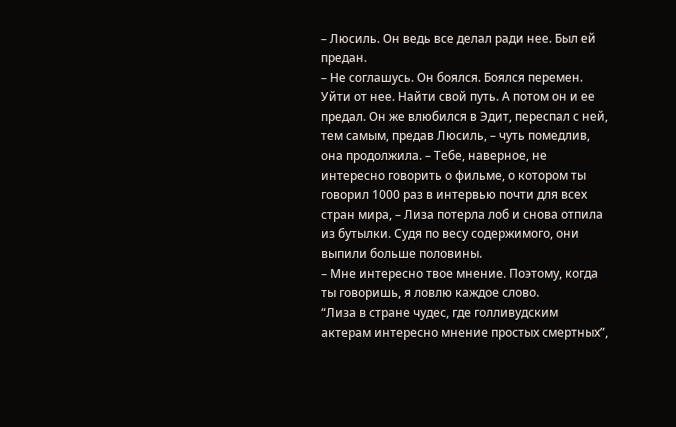– Люсиль. Он ведь все делал ради нее. Был ей предан.
– Не соглашусь. Он боялся. Боялся перемен. Уйти от нее. Найти свой путь. А потом он и ее предал. Он же влюбился в Эдит, переспал с ней, тем самым, предав Люсиль, – чуть помедлив, она продолжила. – Тебе, наверное, не интересно говорить о фильме, о котором ты говорил 1000 раз в интервью почти для всех стран мира, – Лиза потерла лоб и снова отпила из бутылки. Судя по весу содержимого, они выпили больше половины.
– Мне интересно твое мнение. Поэтому, когда ты говоришь, я ловлю каждое слово.
“Лиза в стране чудес, где голливудским актерам интересно мнение простых смертных”,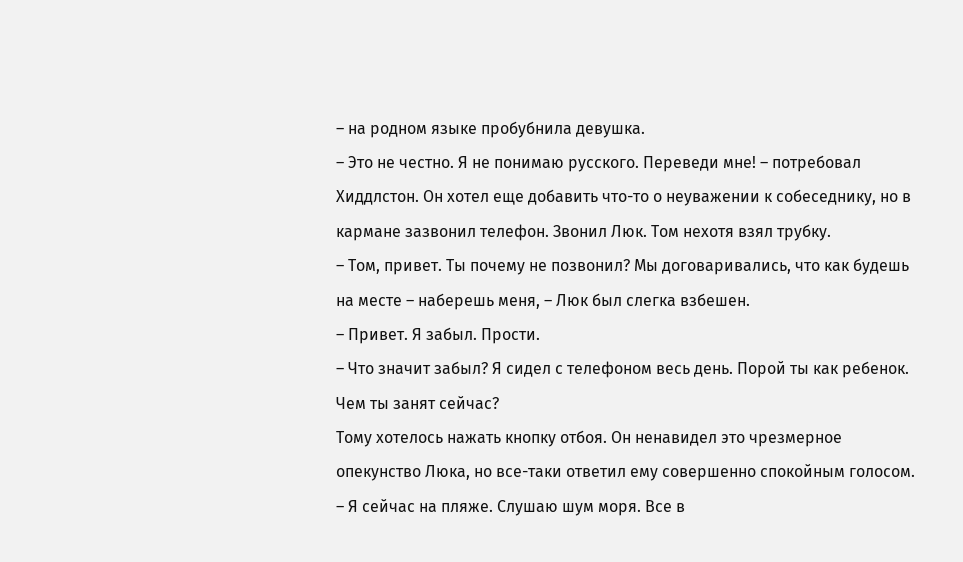– на родном языке пробубнила девушка.
– Это не честно. Я не понимаю русского. Переведи мне! – потребовал Хиддлстон. Он хотел еще добавить что-то о неуважении к собеседнику, но в кармане зазвонил телефон. Звонил Люк. Том нехотя взял трубку.
– Том, привет. Ты почему не позвонил? Мы договаривались, что как будешь на месте – наберешь меня, – Люк был слегка взбешен.
– Привет. Я забыл. Прости.
– Что значит забыл? Я сидел с телефоном весь день. Порой ты как ребенок. Чем ты занят сейчас?
Тому хотелось нажать кнопку отбоя. Он ненавидел это чрезмерное опекунство Люка, но все-таки ответил ему совершенно спокойным голосом.
– Я сейчас на пляже. Слушаю шум моря. Все в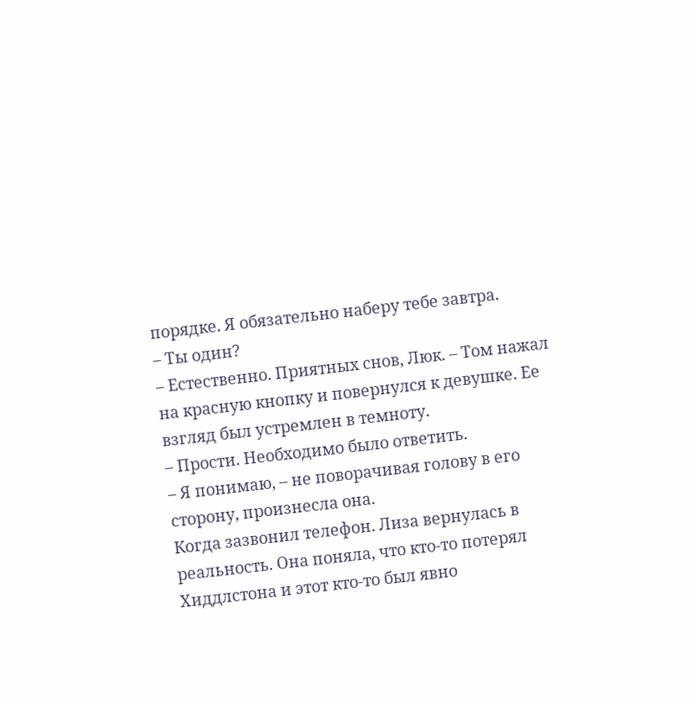порядке. Я обязательно наберу тебе завтра.
– Ты один?
– Естественно. Приятных снов, Люк. – Том нажал на красную кнопку и повернулся к девушке. Ее взгляд был устремлен в темноту.
– Прости. Необходимо было ответить.
– Я понимаю, – не поворачивая голову в его сторону, произнесла она.
Когда зазвонил телефон. Лиза вернулась в реальность. Она поняла, что кто-то потерял Хиддлстона и этот кто-то был явно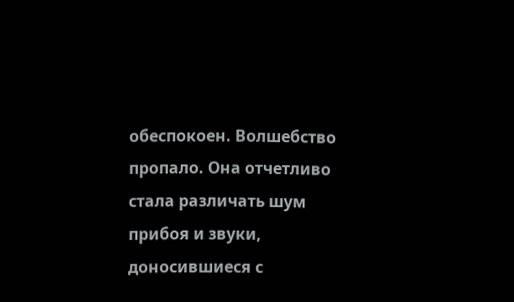обеспокоен. Волшебство пропало. Она отчетливо стала различать шум прибоя и звуки, доносившиеся с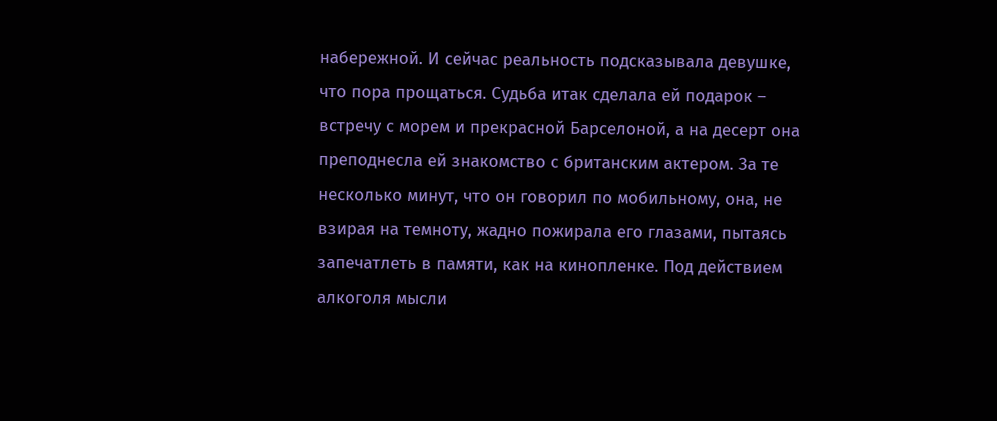набережной. И сейчас реальность подсказывала девушке, что пора прощаться. Судьба итак сделала ей подарок – встречу с морем и прекрасной Барселоной, а на десерт она преподнесла ей знакомство с британским актером. За те несколько минут, что он говорил по мобильному, она, не взирая на темноту, жадно пожирала его глазами, пытаясь запечатлеть в памяти, как на кинопленке. Под действием алкоголя мысли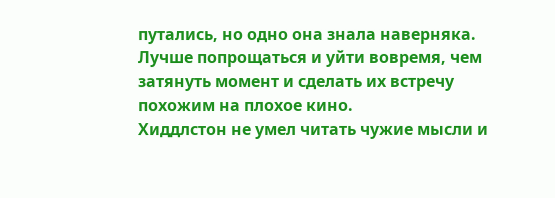путались, но одно она знала наверняка. Лучше попрощаться и уйти вовремя, чем затянуть момент и сделать их встречу похожим на плохое кино.
Хиддлстон не умел читать чужие мысли и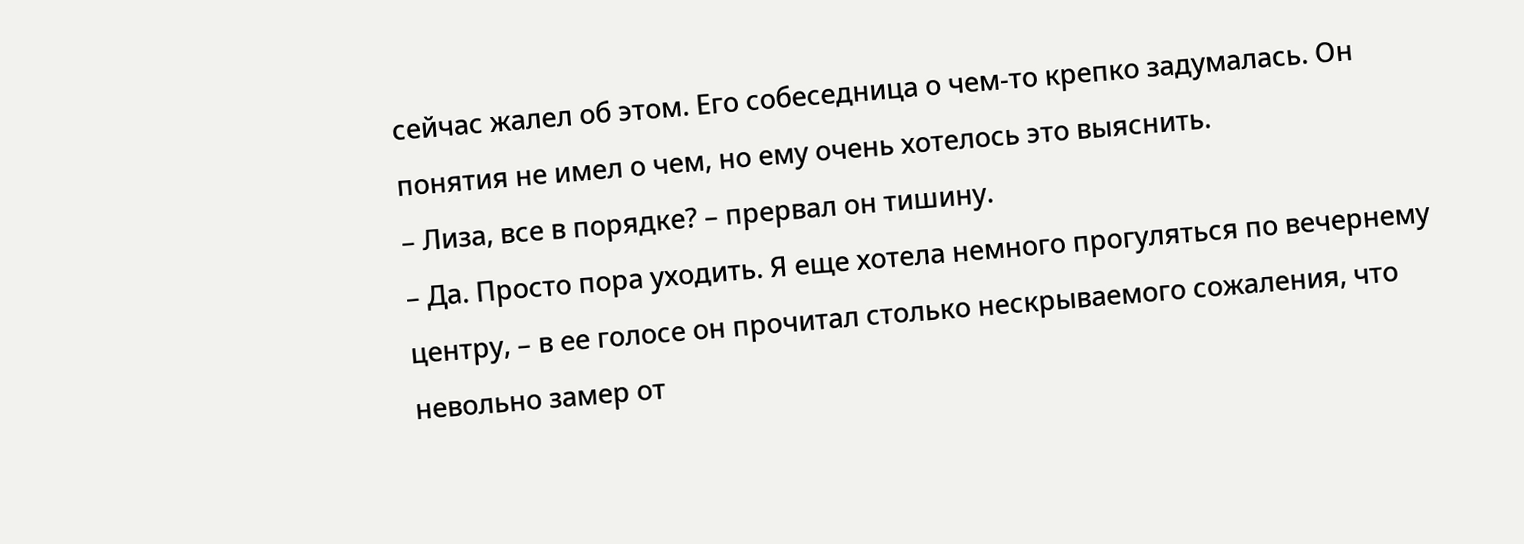сейчас жалел об этом. Его собеседница о чем-то крепко задумалась. Он понятия не имел о чем, но ему очень хотелось это выяснить.
– Лиза, все в порядке? – прервал он тишину.
– Да. Просто пора уходить. Я еще хотела немного прогуляться по вечернему центру, – в ее голосе он прочитал столько нескрываемого сожаления, что невольно замер от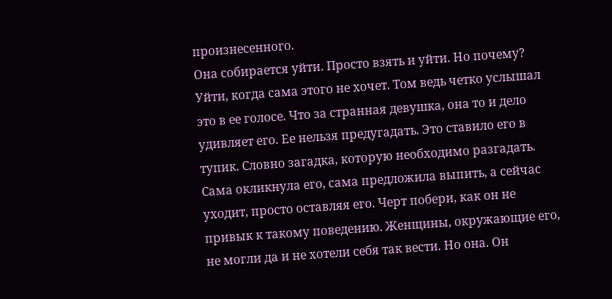произнесенного.
Она собирается уйти. Просто взять и уйти. Но почему? Уйти, когда сама этого не хочет. Том ведь четко услышал это в ее голосе. Что за странная девушка, она то и дело удивляет его. Ее нельзя предугадать. Это ставило его в тупик. Словно загадка, которую необходимо разгадать. Сама окликнула его, сама предложила выпить, а сейчас уходит, просто оставляя его. Черт побери, как он не привык к такому поведению. Женщины, окружающие его, не могли да и не хотели себя так вести. Но она. Он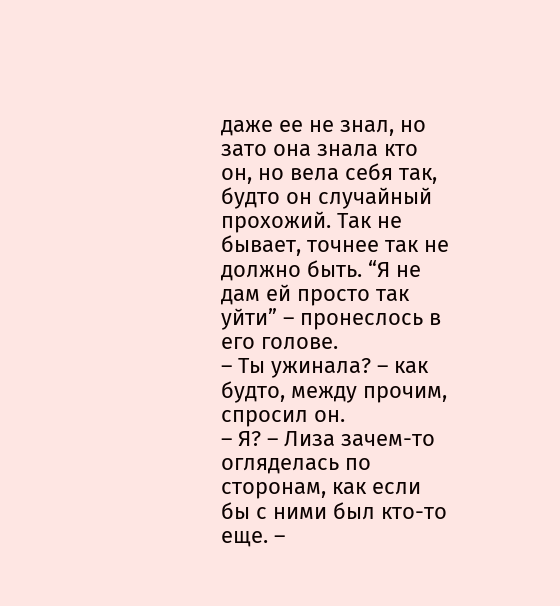даже ее не знал, но зато она знала кто он, но вела себя так, будто он случайный прохожий. Так не бывает, точнее так не должно быть. “Я не дам ей просто так уйти” – пронеслось в его голове.
– Ты ужинала? – как будто, между прочим, спросил он.
– Я? – Лиза зачем-то огляделась по сторонам, как если бы с ними был кто-то еще. –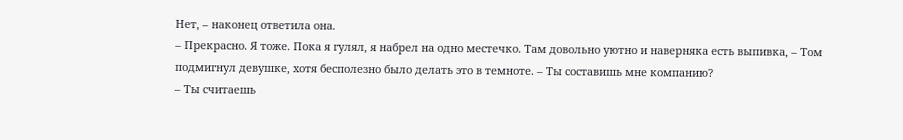Нет, – наконец ответила она.
– Прекрасно. Я тоже. Пока я гулял, я набрел на одно местечко. Там довольно уютно и наверняка есть выпивка, – Том подмигнул девушке, хотя бесполезно было делать это в темноте. – Ты составишь мне компанию?
– Ты считаешь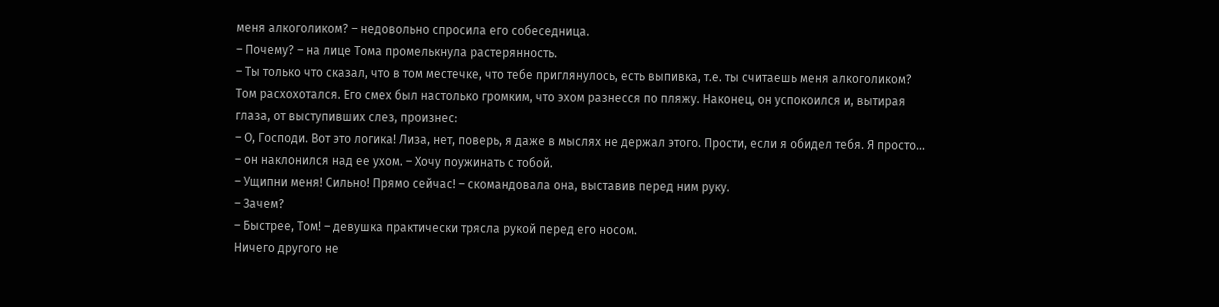меня алкоголиком? – недовольно спросила его собеседница.
– Почему? – на лице Тома промелькнула растерянность.
– Ты только что сказал, что в том местечке, что тебе приглянулось, есть выпивка, т.е. ты считаешь меня алкоголиком?
Том расхохотался. Его смех был настолько громким, что эхом разнесся по пляжу. Наконец, он успокоился и, вытирая глаза, от выступивших слез, произнес:
– О, Господи. Вот это логика! Лиза, нет, поверь, я даже в мыслях не держал этого. Прости, если я обидел тебя. Я просто… – он наклонился над ее ухом. – Хочу поужинать с тобой.
– Ущипни меня! Сильно! Прямо сейчас! – скомандовала она, выставив перед ним руку.
– Зачем?
– Быстрее, Том! – девушка практически трясла рукой перед его носом.
Ничего другого не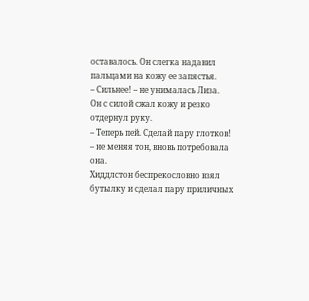оставалось. Он слегка надавил пальцами на кожу ее запястья.
– Сильнее! – не унималась Лиза.
Он с силой сжал кожу и резко отдернул руку.
– Теперь пей. Сделай пару глотков! – не меняя тон, вновь потребовала она.
Хиддлстон беспрекословно взял бутылку и сделал пару приличных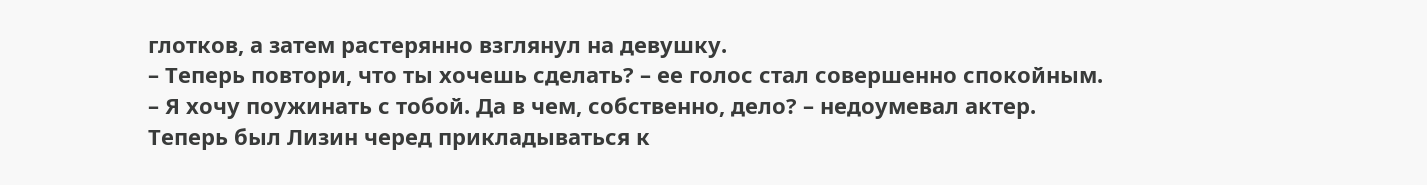глотков, а затем растерянно взглянул на девушку.
– Теперь повтори, что ты хочешь сделать? – ее голос стал совершенно спокойным.
– Я хочу поужинать с тобой. Да в чем, собственно, дело? – недоумевал актер.
Теперь был Лизин черед прикладываться к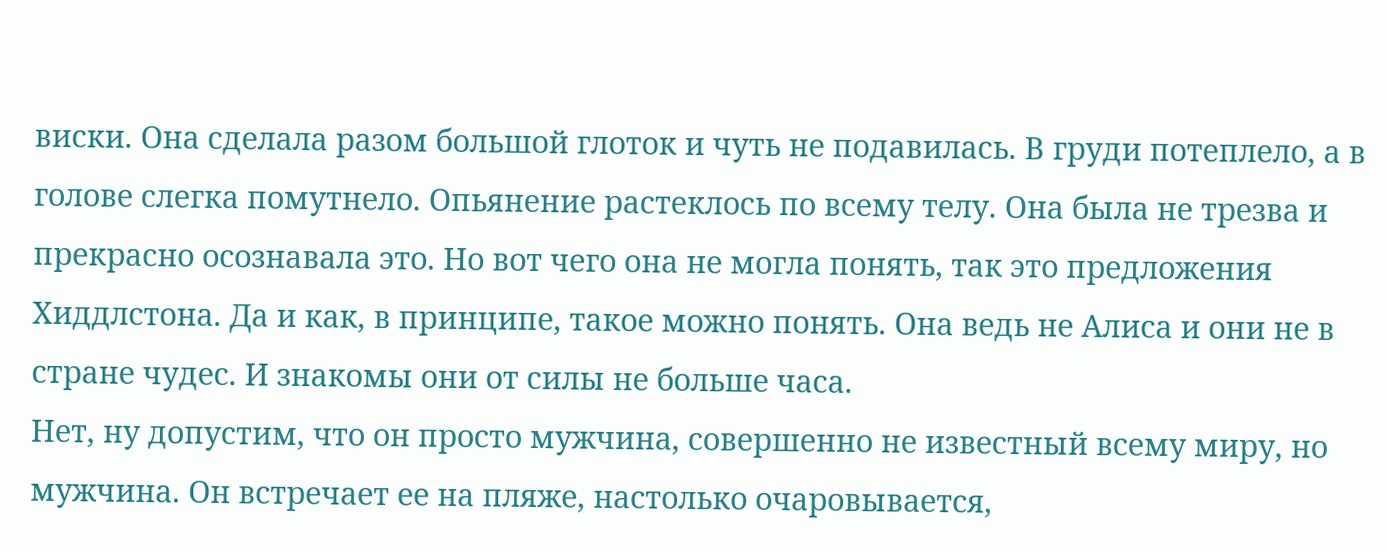виски. Она сделала разом большой глоток и чуть не подавилась. В груди потеплело, а в голове слегка помутнело. Опьянение растеклось по всему телу. Она была не трезва и прекрасно осознавала это. Но вот чего она не могла понять, так это предложения Хиддлстона. Да и как, в принципе, такое можно понять. Она ведь не Алиса и они не в стране чудес. И знакомы они от силы не больше часа.
Нет, ну допустим, что он просто мужчина, совершенно не известный всему миру, но мужчина. Он встречает ее на пляже, настолько очаровывается,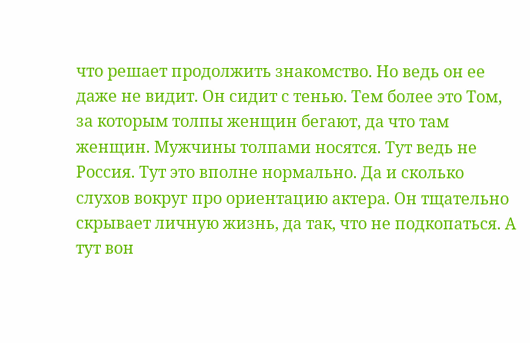что решает продолжить знакомство. Но ведь он ее даже не видит. Он сидит с тенью. Тем более это Том, за которым толпы женщин бегают, да что там женщин. Мужчины толпами носятся. Тут ведь не Россия. Тут это вполне нормально. Да и сколько слухов вокруг про ориентацию актера. Он тщательно скрывает личную жизнь, да так, что не подкопаться. А тут вон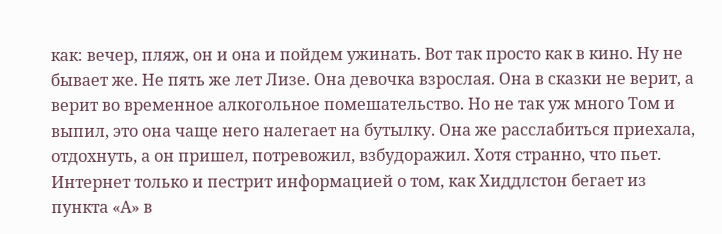как: вечер, пляж, он и она и пойдем ужинать. Вот так просто как в кино. Ну не бывает же. Не пять же лет Лизе. Она девочка взрослая. Она в сказки не верит, а верит во временное алкогольное помешательство. Но не так уж много Том и выпил, это она чаще него налегает на бутылку. Она же расслабиться приехала, отдохнуть, а он пришел, потревожил, взбудоражил. Хотя странно, что пьет. Интернет только и пестрит информацией о том, как Хиддлстон бегает из пункта «А» в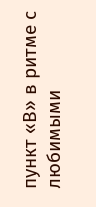пункт «В» в ритме с любимыми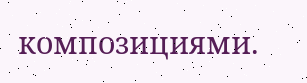композициями.